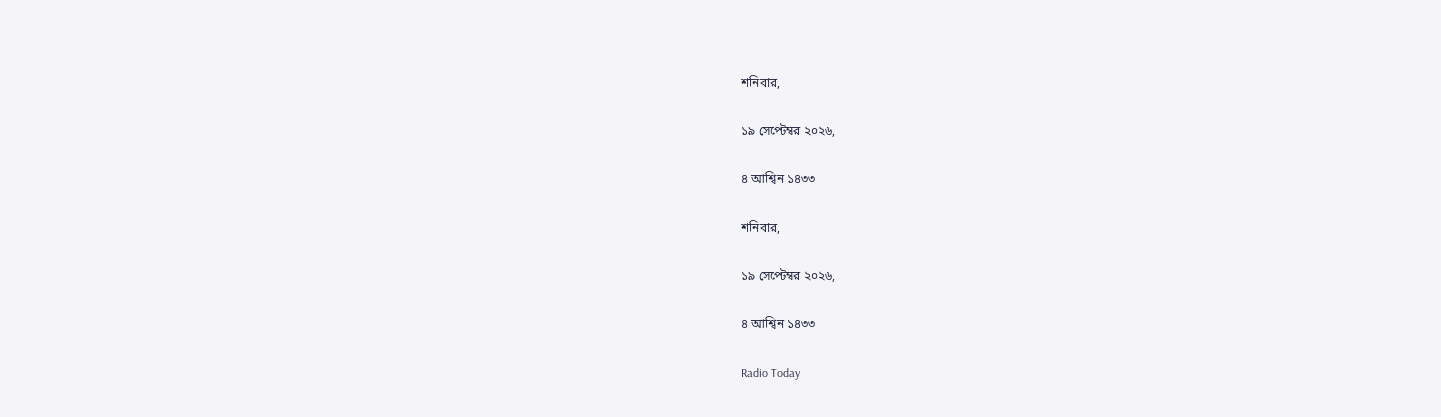শনিবার,

১৯ সেপ্টেম্বর ২০২৬,

৪ আশ্বিন ১৪৩৩

শনিবার,

১৯ সেপ্টেম্বর ২০২৬,

৪ আশ্বিন ১৪৩৩

Radio Today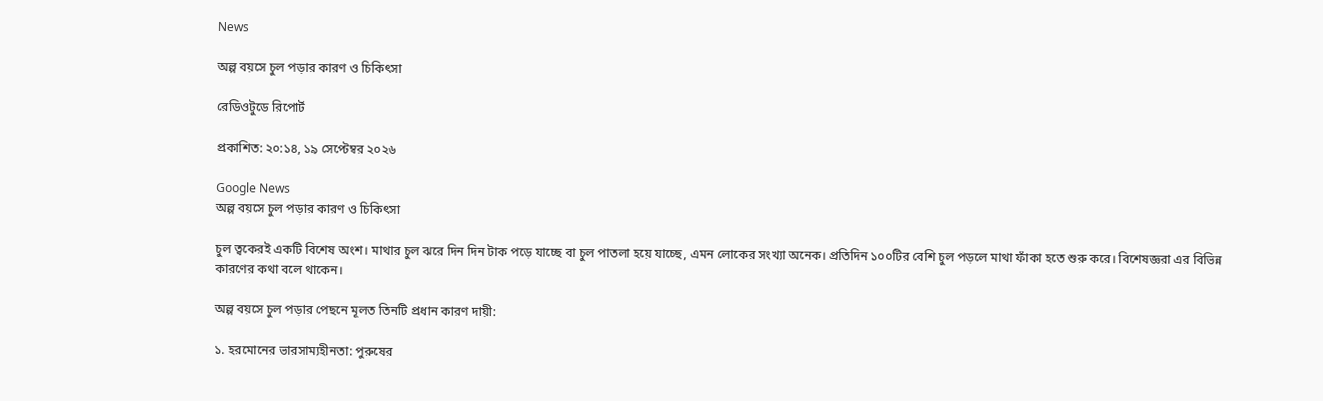News

অল্প বয়সে চুল পড়ার কারণ ও চিকিৎসা

রেডিওটুডে রিপোর্ট

প্রকাশিত: ২০:১৪, ১৯ সেপ্টেম্বর ২০২৬

Google News
অল্প বয়সে চুল পড়ার কারণ ও চিকিৎসা

চুল ত্বকেরই একটি বিশেষ অংশ। মাথার চুল ঝরে দিন দিন টাক পড়ে যাচ্ছে বা চুল পাতলা হয়ে যাচ্ছে, এমন লোকের সংখ্যা অনেক। প্রতিদিন ১০০টির বেশি চুল পড়লে মাথা ফাঁকা হতে শুরু করে। বিশেষজ্ঞরা এর বিভিন্ন কারণের কথা বলে থাকেন।

অল্প বয়সে চুল পড়ার পেছনে মূলত তিনটি প্রধান কারণ দায়ী:

১. হরমোনের ভারসাম্যহীনতা: পুরুষের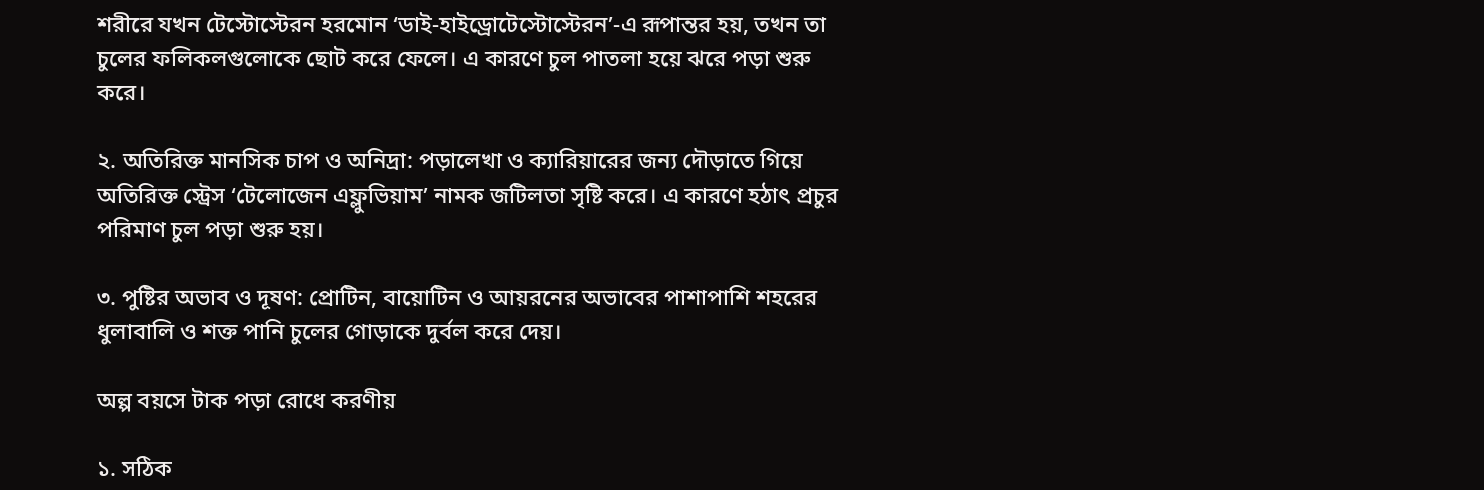শরীরে যখন টেস্টোস্টেরন হরমোন ‘ডাই-হাইড্রোটেস্টোস্টেরন’-এ রূপান্তর হয়, তখন তা চুলের ফলিকলগুলোকে ছোট করে ফেলে। এ কারণে চুল পাতলা হয়ে ঝরে পড়া শুরু করে।

২. অতিরিক্ত মানসিক চাপ ও অনিদ্রা: পড়ালেখা ও ক্যারিয়ারের জন্য দৌড়াতে গিয়ে অতিরিক্ত স্ট্রেস ‘টেলোজেন এফ্লুভিয়াম’ নামক জটিলতা সৃষ্টি করে। এ কারণে হঠাৎ প্রচুর পরিমাণ চুল পড়া শুরু হয়।

৩. পুষ্টির অভাব ও দূষণ: প্রোটিন, বায়োটিন ও আয়রনের অভাবের পাশাপাশি শহরের ধুলাবালি ও শক্ত পানি চুলের গোড়াকে দুর্বল করে দেয়।

অল্প বয়সে টাক পড়া রোধে করণীয়

১. সঠিক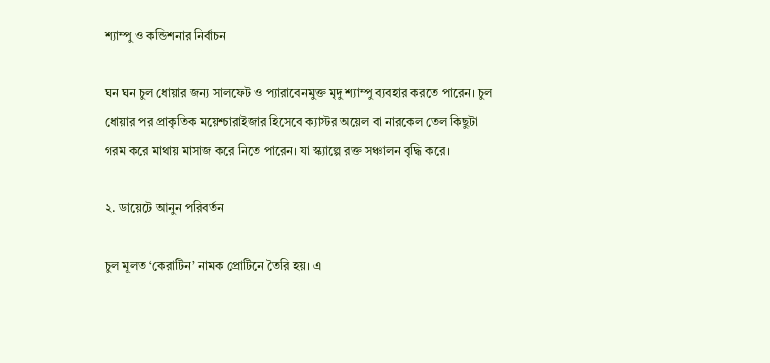শ্যাম্পু ও কন্ডিশনার নির্বাচন

ঘন ঘন চুল ধোয়ার জন্য সালফেট ও প্যারাবেনমুক্ত মৃদু শ্যাম্পু ব্যবহার করতে পারেন। চুল ধোয়ার পর প্রাকৃতিক ময়েশ্চারাইজার হিসেবে ক্যাস্টর অয়েল বা নারকেল তেল কিছুটা গরম করে মাথায় মাসাজ করে নিতে পারেন। যা স্ক্যাল্পে রক্ত সঞ্চালন বৃদ্ধি করে।

২. ডায়েটে আনুন পরিবর্তন

চুল মূলত ‘কেরাটিন’ নামক প্রোটিনে তৈরি হয়। এ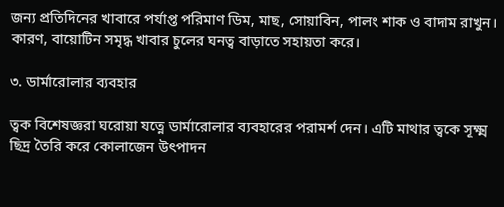জন্য প্রতিদিনের খাবারে পর্যাপ্ত পরিমাণ ডিম, মাছ, সোয়াবিন, পালং শাক ও বাদাম রাখুন। কারণ, বায়োটিন সমৃদ্ধ খাবার চুলের ঘনত্ব বাড়াতে সহায়তা করে।

৩. ডার্মারোলার ব্যবহার

ত্বক বিশেষজ্ঞরা ঘরোয়া যত্নে ডার্মারোলার ব্যবহারের পরামর্শ দেন। এটি মাথার ত্বকে সূক্ষ্ম ছিদ্র তৈরি করে কোলাজেন উৎপাদন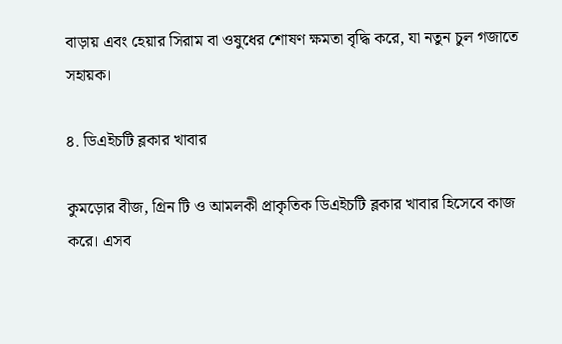বাড়ায় এবং হেয়ার সিরাম বা ওষুধের শোষণ ক্ষমতা বৃদ্ধি করে, যা নতুন চুল গজাতে সহায়ক।

৪. ডিএইচটি ব্লকার খাবার

কুমড়োর বীজ, গ্রিন টি ও আমলকী প্রাকৃতিক ডিএইচটি ব্লকার খাবার হিসেবে কাজ করে। এসব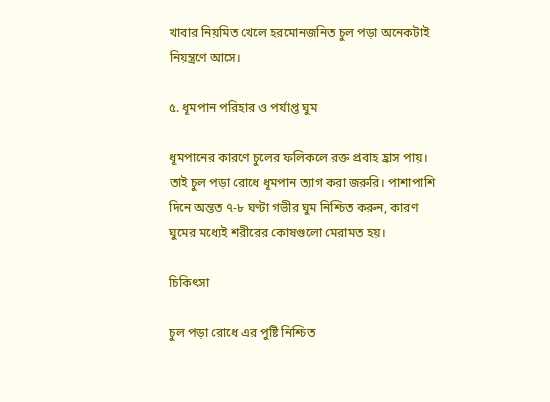খাবার নিয়মিত খেলে হরমোনজনিত চুল পড়া অনেকটাই নিয়ন্ত্রণে আসে।

৫. ধূমপান পরিহার ও পর্যাপ্ত ঘুম

ধূমপানের কারণে চুলের ফলিকলে রক্ত প্রবাহ হ্রাস পায়। তাই চুল পড়া রোধে ধূমপান ত্যাগ করা জরুরি। পাশাপাশি দিনে অন্তত ৭-৮ ঘণ্টা গভীর ঘুম নিশ্চিত করুন, কারণ ঘুমের মধ্যেই শরীরের কোষগুলো মেরামত হয়।

চিকিৎসা

চুল পড়া রোধে এর পুষ্টি নিশ্চিত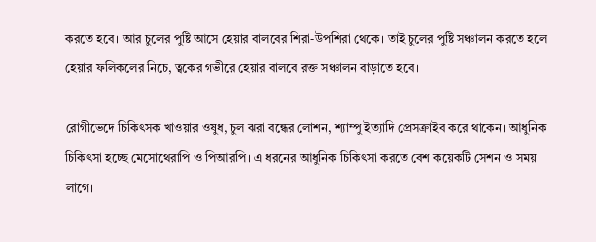করতে হবে। আর চুলের পুষ্টি আসে হেয়ার বালবের শিরা-উপশিরা থেকে। তাই চুলের পুষ্টি সঞ্চালন করতে হলে হেয়ার ফলিকলের নিচে, ত্বকের গভীরে হেয়ার বালবে রক্ত সঞ্চালন বাড়াতে হবে।

রোগীভেদে চিকিৎসক খাওয়ার ওষুধ, চুল ঝরা বন্ধের লোশন, শ্যাম্পু ইত্যাদি প্রেসক্রাইব করে থাকেন। আধুনিক চিকিৎসা হচ্ছে মেসোথেরাপি ও পিআরপি। এ ধরনের আধুনিক চিকিৎসা করতে বেশ কয়েকটি সেশন ও সময় লাগে।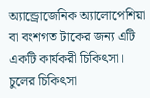অ্যান্ড্রোজেনিক অ্যালোপেশিয়া বা বংশগত টাকের জন্য এটি একটি কার্যকরী চিকিৎসা। চুলের চিকিৎসা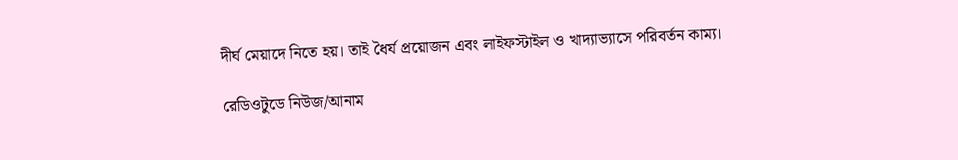দীর্ঘ মেয়াদে নিতে হয়। তাই ধৈর্য প্রয়োজন এবং লাইফস্টাইল ও খাদ্যাভ্যাসে পরিবর্তন কাম্য।

রেডিওটুডে নিউজ/আনাম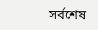সর্বশেষ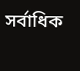সর্বাধিক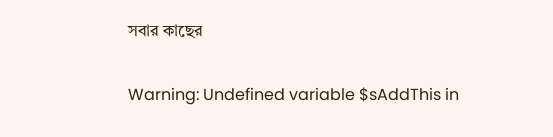সবার কাছের


Warning: Undefined variable $sAddThis in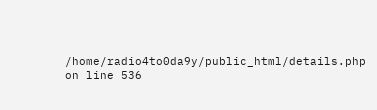/home/radio4to0da9y/public_html/details.php on line 536